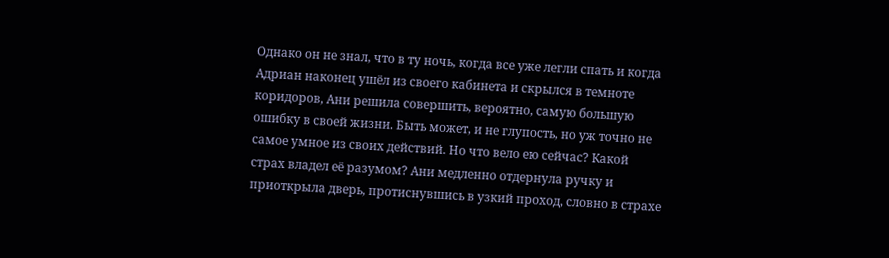Однако он не знал, что в ту ночь, когда все уже легли спать и когда Адриан наконец ушёл из своего кабинета и скрылся в темноте коридоров, Ани решила совершить, вероятно, самую большую ошибку в своей жизни. Быть может, и не глупость, но уж точно не самое умное из своих действий. Но что вело ею сейчас? Какой страх владел её разумом? Ани медленно отдернула ручку и приоткрыла дверь, протиснувшись в узкий проход, словно в страхе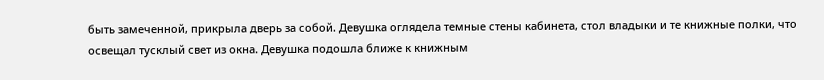быть замеченной, прикрыла дверь за собой. Девушка оглядела темные стены кабинета, стол владыки и те книжные полки, что освещал тусклый свет из окна. Девушка подошла ближе к книжным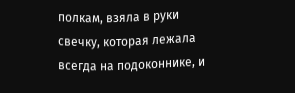полкам, взяла в руки свечку, которая лежала всегда на подоконнике, и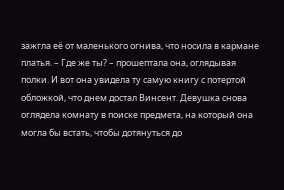зажгла её от маленького огнива, что носила в кармане платья. – Где же ты? – прошептала она, оглядывая полки. И вот она увидела ту самую книгу с потертой обложкой, что днем достал Винсент. Девушка снова оглядела комнату в поиске предмета, на который она могла бы встать, чтобы дотянуться до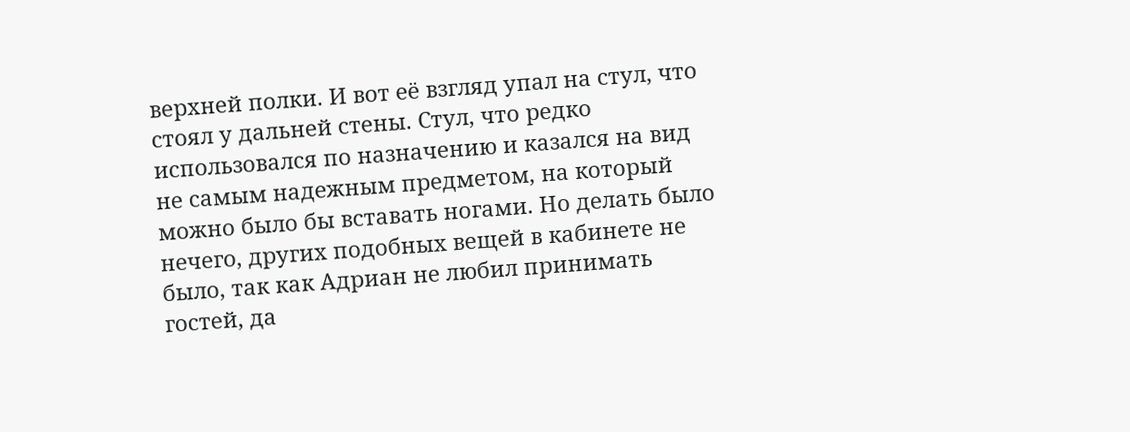верхней полки. И вот её взгляд упал на стул, что стоял у дальней стены. Стул, что редко использовался по назначению и казался на вид не самым надежным предметом, на который можно было бы вставать ногами. Но делать было нечего, других подобных вещей в кабинете не было, так как Адриан не любил принимать гостей, да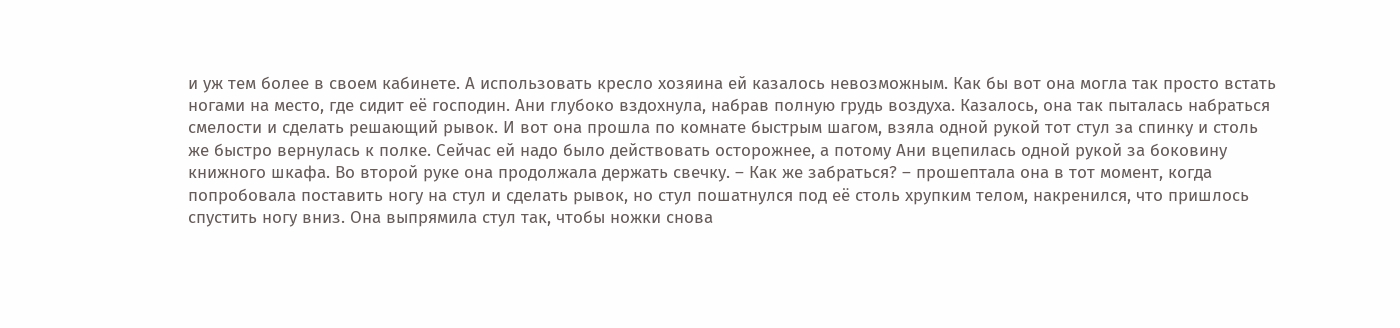и уж тем более в своем кабинете. А использовать кресло хозяина ей казалось невозможным. Как бы вот она могла так просто встать ногами на место, где сидит её господин. Ани глубоко вздохнула, набрав полную грудь воздуха. Казалось, она так пыталась набраться смелости и сделать решающий рывок. И вот она прошла по комнате быстрым шагом, взяла одной рукой тот стул за спинку и столь же быстро вернулась к полке. Сейчас ей надо было действовать осторожнее, а потому Ани вцепилась одной рукой за боковину книжного шкафа. Во второй руке она продолжала держать свечку. – Как же забраться? – прошептала она в тот момент, когда попробовала поставить ногу на стул и сделать рывок, но стул пошатнулся под её столь хрупким телом, накренился, что пришлось спустить ногу вниз. Она выпрямила стул так, чтобы ножки снова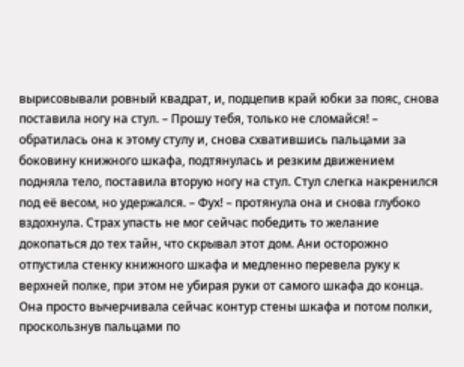вырисовывали ровный квадрат, и, подцепив край юбки за пояс, снова поставила ногу на стул. – Прошу тебя, только не сломайся! – обратилась она к этому стулу и, снова схватившись пальцами за боковину книжного шкафа, подтянулась и резким движением подняла тело, поставила вторую ногу на стул. Стул слегка накренился под её весом, но удержался. – Фух! – протянула она и снова глубоко вздохнула. Страх упасть не мог сейчас победить то желание докопаться до тех тайн, что скрывал этот дом. Ани осторожно отпустила стенку книжного шкафа и медленно перевела руку к верхней полке, при этом не убирая руки от самого шкафа до конца. Она просто вычерчивала сейчас контур стены шкафа и потом полки, проскользнув пальцами по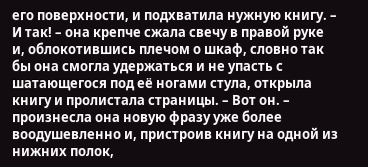его поверхности, и подхватила нужную книгу. – И так! – она крепче сжала свечу в правой руке и, облокотившись плечом о шкаф, словно так бы она смогла удержаться и не упасть с шатающегося под её ногами стула, открыла книгу и пролистала страницы. – Вот он. – произнесла она новую фразу уже более воодушевленно и, пристроив книгу на одной из нижних полок,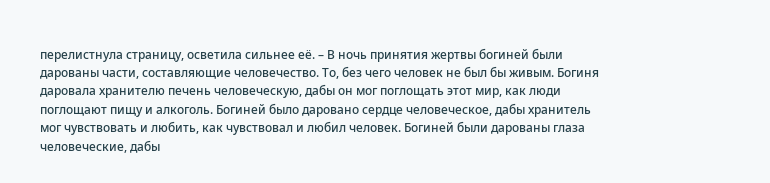перелистнула страницу, осветила сильнее её. – В ночь принятия жертвы богиней были дарованы части, составляющие человечество. То, без чего человек не был бы живым. Богиня даровала хранителю печень человеческую, дабы он мог поглощать этот мир, как люди поглощают пищу и алкоголь. Богиней было даровано сердце человеческое, дабы хранитель мог чувствовать и любить, как чувствовал и любил человек. Богиней были дарованы глаза человеческие, дабы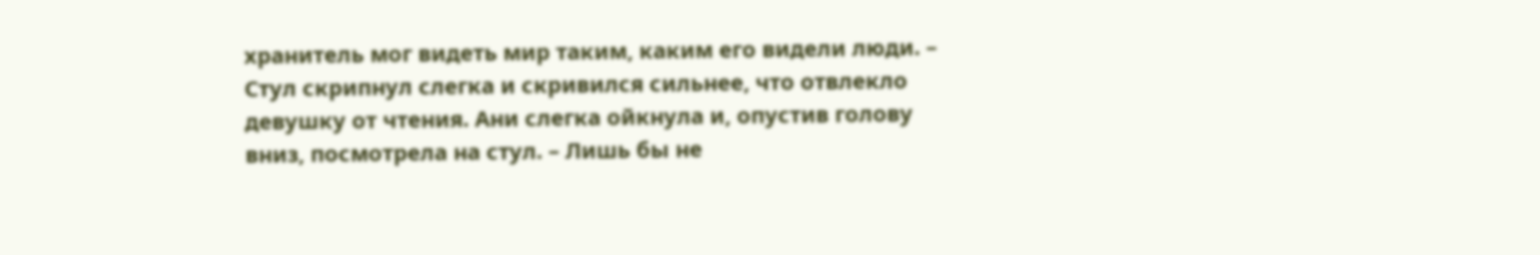хранитель мог видеть мир таким, каким его видели люди. – Стул скрипнул слегка и скривился сильнее, что отвлекло девушку от чтения. Ани слегка ойкнула и, опустив голову вниз, посмотрела на стул. – Лишь бы не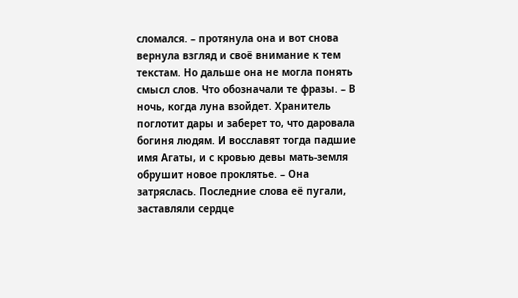сломался. – протянула она и вот снова вернула взгляд и своё внимание к тем текстам. Но дальше она не могла понять смысл слов. Что обозначали те фразы. – В ночь, когда луна взойдет. Хранитель поглотит дары и заберет то, что даровала богиня людям. И восславят тогда падшие имя Агаты, и с кровью девы мать-земля обрушит новое проклятье. – Она затряслась. Последние слова её пугали, заставляли сердце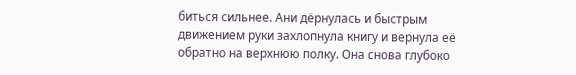биться сильнее. Ани дёрнулась и быстрым движением руки захлопнула книгу и вернула её обратно на верхнюю полку. Она снова глубоко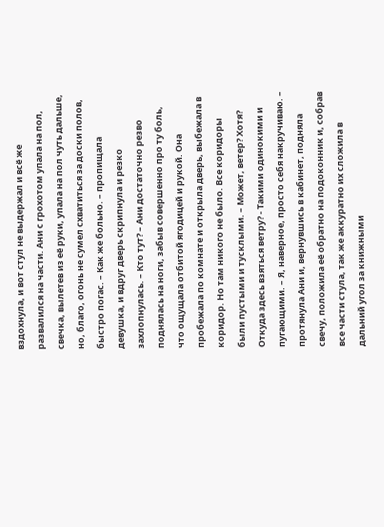вздохнула, и вот стул не выдержал и всё же развалился на части. Ани с грохотом упала на пол, свечка, вылетев из её руки, упала на пол чуть дальше, но, благо, огонь не сумел схватиться за доски полов, быстро погас. – Как же больно. – пропищала девушка, и вдруг дверь скрипнула и резко захлопнулась. – Кто тут? – Ани достаточно резво поднялась на ноги, забыв совершенно про ту боль, что ощущала отбитой ягодицей и рукой. Она пробежала по комнате и открыла дверь, выбежала в коридор. Но там никого не было. Все коридоры были пустыми и тусклыми. – Может, ветер? Хотя? Откуда здесь взяться ветру? - Такими одинокими и пугающими. – Я, наверное, просто себя накручиваю. – протянула Ани и, вернувшись в кабинет, подняла свечу, положила её обратно на подоконник и, собрав все части стула, так же аккуратно их сложила в дальний угол за книжными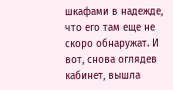шкафами в надежде, что его там еще не скоро обнаружат. И вот, снова оглядев кабинет, вышла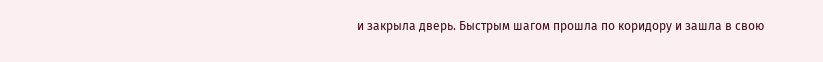и закрыла дверь. Быстрым шагом прошла по коридору и зашла в свою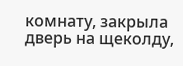комнату, закрыла дверь на щеколду,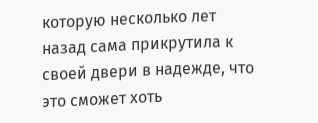которую несколько лет назад сама прикрутила к своей двери в надежде, что это сможет хоть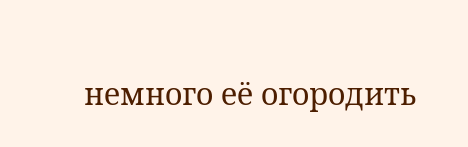немного её огородить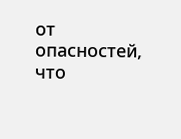от опасностей, что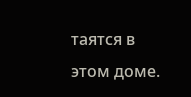таятся в этом доме.